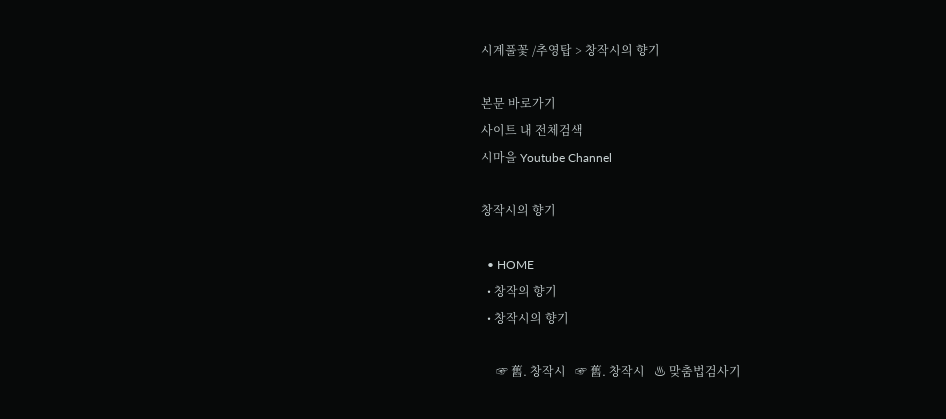시계풀꽃 /추영탑 > 창작시의 향기

본문 바로가기
사이트 내 전체검색
시마을 Youtube Channel

창작시의 향기

  • HOME
  • 창작의 향기
  • 창작시의 향기

     ☞ 舊. 창작시   ☞ 舊. 창작시   ♨ 맞춤법검사기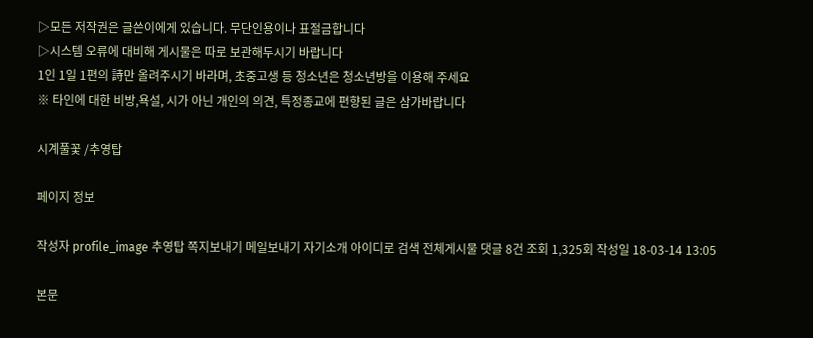▷모든 저작권은 글쓴이에게 있습니다. 무단인용이나 표절금합니다
▷시스템 오류에 대비해 게시물은 따로 보관해두시기 바랍니다
1인 1일 1편의 詩만 올려주시기 바라며, 초중고생 등 청소년은 청소년방을 이용해 주세요
※ 타인에 대한 비방,욕설, 시가 아닌 개인의 의견, 특정종교에 편향된 글은 삼가바랍니다

시계풀꽃 /추영탑

페이지 정보

작성자 profile_image 추영탑 쪽지보내기 메일보내기 자기소개 아이디로 검색 전체게시물 댓글 8건 조회 1,325회 작성일 18-03-14 13:05

본문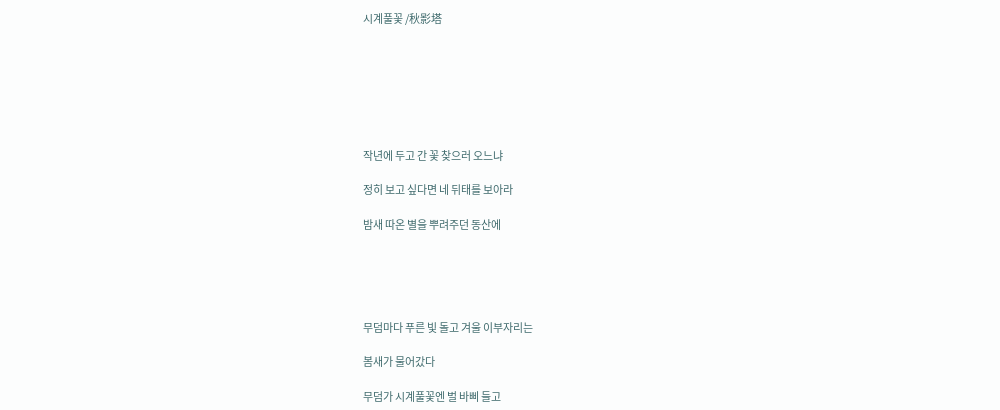시계풀꽃 /秋影塔







작년에 두고 간 꽃 찾으러 오느냐

정히 보고 싶다면 네 뒤태를 보아라

밤새 따온 별을 뿌려주던 동산에





무덤마다 푸른 빛 돌고 겨울 이부자리는

봄새가 물어갔다

무덤가 시계풀꽃엔 벌 바삐 들고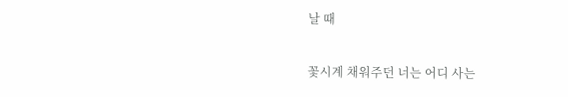날 때

꽃시계 채워주던 너는 어디 사는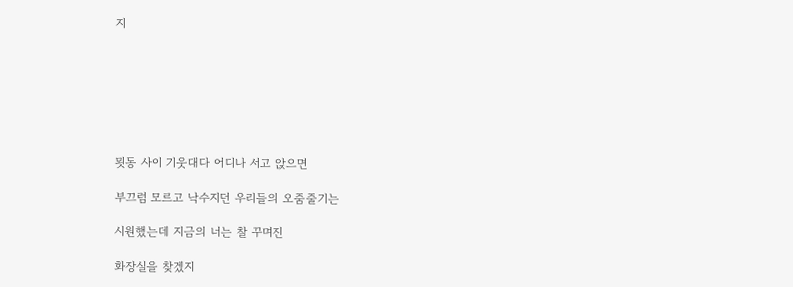지







묏동 사이 기웃대다 어디나 서고 앉으면

부끄럼 모르고 낙수지던 우리들의 오줌줄기는

시원했는데 지금의 너는 찰 꾸며진

화장실을 찾겠지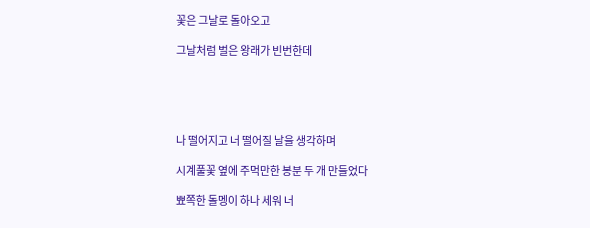꽃은 그날로 돌아오고

그날처럼 벌은 왕래가 빈번한데





나 떨어지고 너 떨어질 날을 생각하며

시계풀꽃 옆에 주먹만한 봉분 두 개 만들었다

뾰쪽한 돌멩이 하나 세워 너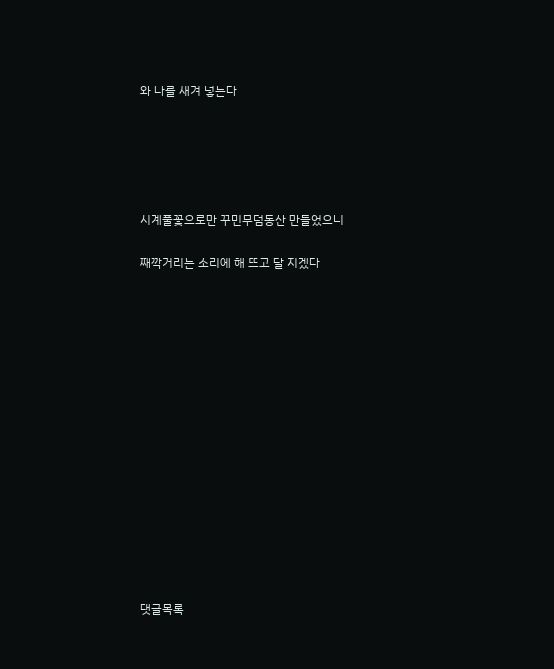와 나를 새겨 넣는다





시계풀꽃으로만 꾸민무덤동산 만들었으니

째깍거리는 소리에 해 뜨고 달 지겠다















댓글목록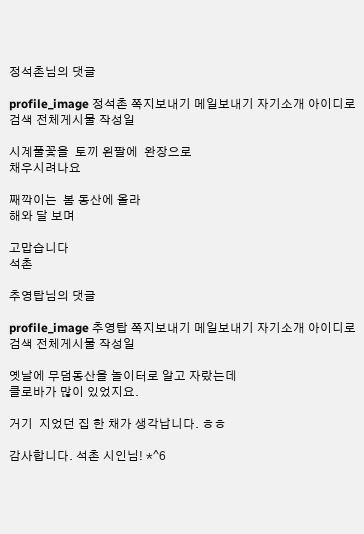정석촌님의 댓글

profile_image 정석촌 쪽지보내기 메일보내기 자기소개 아이디로 검색 전체게시물 작성일

시계풀꽃을  토끼 왼팔에  완장으로
채우시려나요

째깍이는  봄 동산에 올라
해와 달 보며

고맙습니다
석촌

추영탑님의 댓글

profile_image 추영탑 쪽지보내기 메일보내기 자기소개 아이디로 검색 전체게시물 작성일

옛날에 무덤동산을 놀이터로 알고 자랐는데
클로바가 많이 있었지요.

거기  지었던 집 한 채가 생각납니다. ㅎㅎ

감사합니다. 석촌 시인님! *^6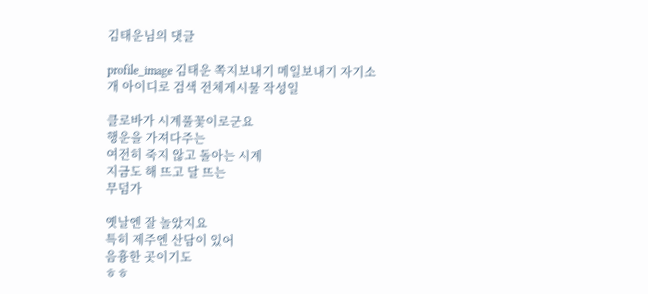김태운님의 댓글

profile_image 김태운 쪽지보내기 메일보내기 자기소개 아이디로 검색 전체게시물 작성일

클로바가 시계풀꽃이로군요
행운을 가져다주는
여전히 죽지 않고 돌아는 시계
지금도 해 뜨고 달 뜨는
무덤가

옛날엔 잘 놀았지요
특히 제주엔 산담이 있어
음흉한 곳이기도
ㅎㅎ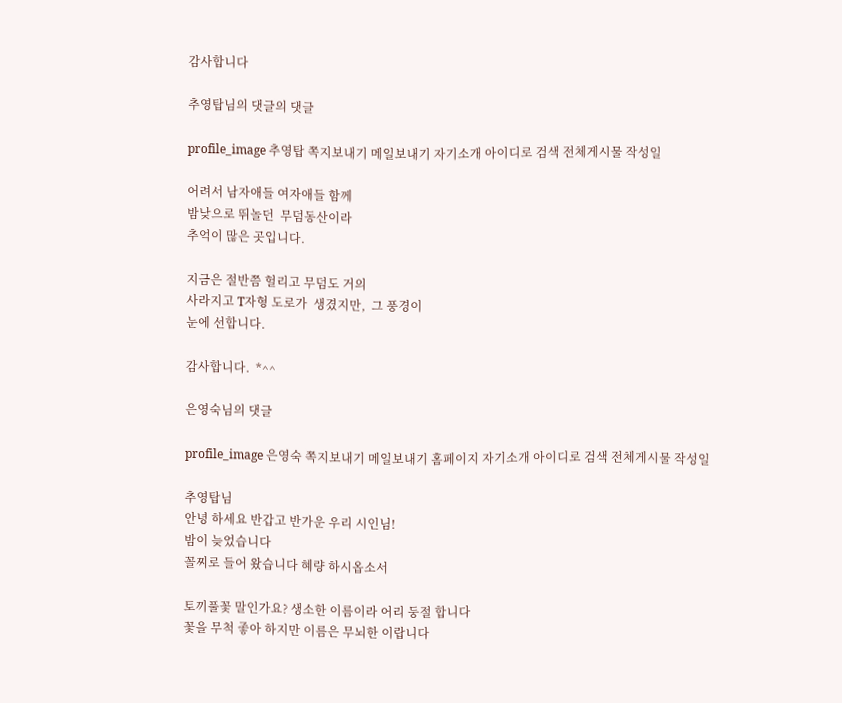감사합니다

추영탑님의 댓글의 댓글

profile_image 추영탑 쪽지보내기 메일보내기 자기소개 아이디로 검색 전체게시물 작성일

어려서 남자애들 여자애들 함께
밤낮으로 뛰놀던  무덤동산이라
추억이 많은 곳입니다.

지금은 절반쯤 헐리고 무덤도 거의
사라지고 T자형 도로가  생겼지만,  그 풍경이
눈에 선합니다.

감사합니다.  *^^

은영숙님의 댓글

profile_image 은영숙 쪽지보내기 메일보내기 홈페이지 자기소개 아이디로 검색 전체게시물 작성일

추영탑님
안녕 하세요 반갑고 반가운 우리 시인님!
밤이 늦었습니다
꼴찌로 들어 왔습니다 혜량 하시옵소서

토끼풀꽃 말인가요? 생소한 이름이라 어리 둥절 합니다
꽃을 무척 좋아 하지만 이름은 무뇌한 이랍니다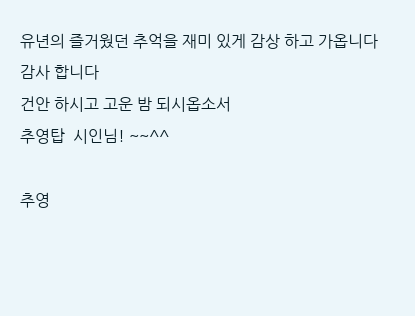유년의 즐거웠던 추억을 재미 있게 감상 하고 가옵니다
감사 합니다
건안 하시고 고운 밤 되시옵소서
추영탑  시인님! ~~^^

추영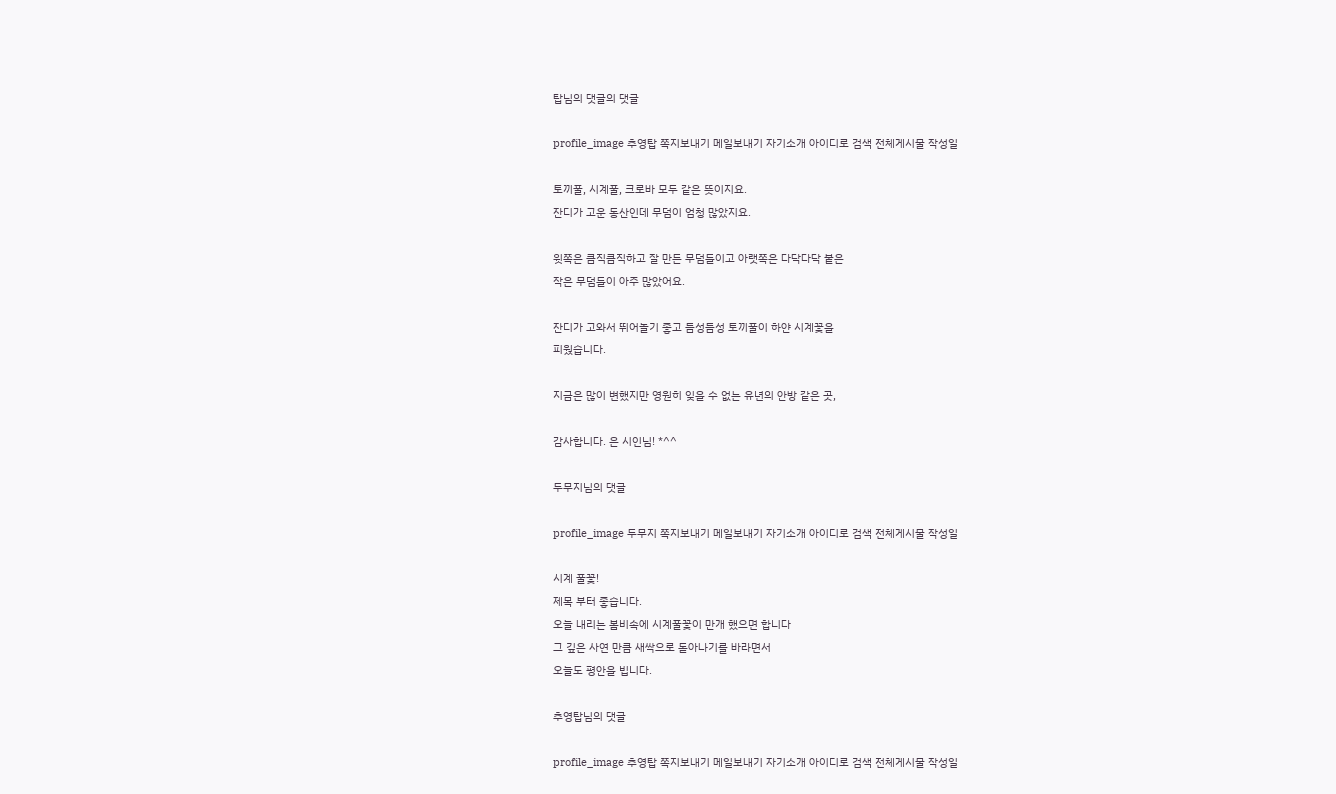탑님의 댓글의 댓글

profile_image 추영탑 쪽지보내기 메일보내기 자기소개 아이디로 검색 전체게시물 작성일

토끼풀, 시계풀, 크로바 모두 같은 뜻이지요.
잔디가 고운 동산인데 무덤이 엄청 많았지요.

윗쪽은 큼직큼직하고 잘 만든 무덤들이고 아랫쪽은 다닥다닥 붙은
작은 무덤들이 아주 많았어요.

잔디가 고와서 뛰어놀기 좋고 듬성듬성 토끼풀이 하얀 시계꽃을
피웠습니다.

지금은 많이 변했지만 영원히 잊을 수 없는 유년의 안방 같은 곳,

감사합니다. 은 시인님! *^^

두무지님의 댓글

profile_image 두무지 쪽지보내기 메일보내기 자기소개 아이디로 검색 전체게시물 작성일

시계 풀꽃!
제목 부터 좋습니다.
오늘 내리는 봄비속에 시계풀꽃이 만개 했으면 합니다
그 깊은 사연 만큼 새싹으로 돋아나기를 바라면서
오늘도 평안을 빕니다.

추영탑님의 댓글

profile_image 추영탑 쪽지보내기 메일보내기 자기소개 아이디로 검색 전체게시물 작성일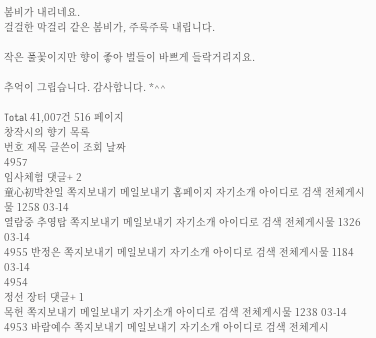봄비가 내리네요.
걸걸한 막걸리 같은 봄비가, 주룩주룩 내립니다.

작은 풀꽃이지만 향이 좋아 벌들이 바쁘게 들락거리지요.

추억이 그립습니다. 감사합니다. *^^

Total 41,007건 516 페이지
창작시의 향기 목록
번호 제목 글쓴이 조회 날짜
4957
임사체험 댓글+ 2
童心初박찬일 쪽지보내기 메일보내기 홈페이지 자기소개 아이디로 검색 전체게시물 1258 03-14
열람중 추영탑 쪽지보내기 메일보내기 자기소개 아이디로 검색 전체게시물 1326 03-14
4955 반정은 쪽지보내기 메일보내기 자기소개 아이디로 검색 전체게시물 1184 03-14
4954
정선 장터 댓글+ 1
목헌 쪽지보내기 메일보내기 자기소개 아이디로 검색 전체게시물 1238 03-14
4953 바람예수 쪽지보내기 메일보내기 자기소개 아이디로 검색 전체게시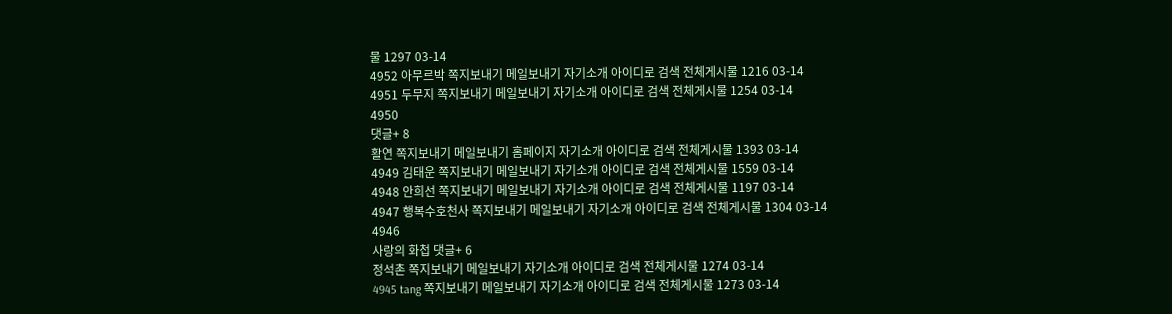물 1297 03-14
4952 아무르박 쪽지보내기 메일보내기 자기소개 아이디로 검색 전체게시물 1216 03-14
4951 두무지 쪽지보내기 메일보내기 자기소개 아이디로 검색 전체게시물 1254 03-14
4950
댓글+ 8
활연 쪽지보내기 메일보내기 홈페이지 자기소개 아이디로 검색 전체게시물 1393 03-14
4949 김태운 쪽지보내기 메일보내기 자기소개 아이디로 검색 전체게시물 1559 03-14
4948 안희선 쪽지보내기 메일보내기 자기소개 아이디로 검색 전체게시물 1197 03-14
4947 행복수호천사 쪽지보내기 메일보내기 자기소개 아이디로 검색 전체게시물 1304 03-14
4946
사랑의 화첩 댓글+ 6
정석촌 쪽지보내기 메일보내기 자기소개 아이디로 검색 전체게시물 1274 03-14
4945 tang 쪽지보내기 메일보내기 자기소개 아이디로 검색 전체게시물 1273 03-14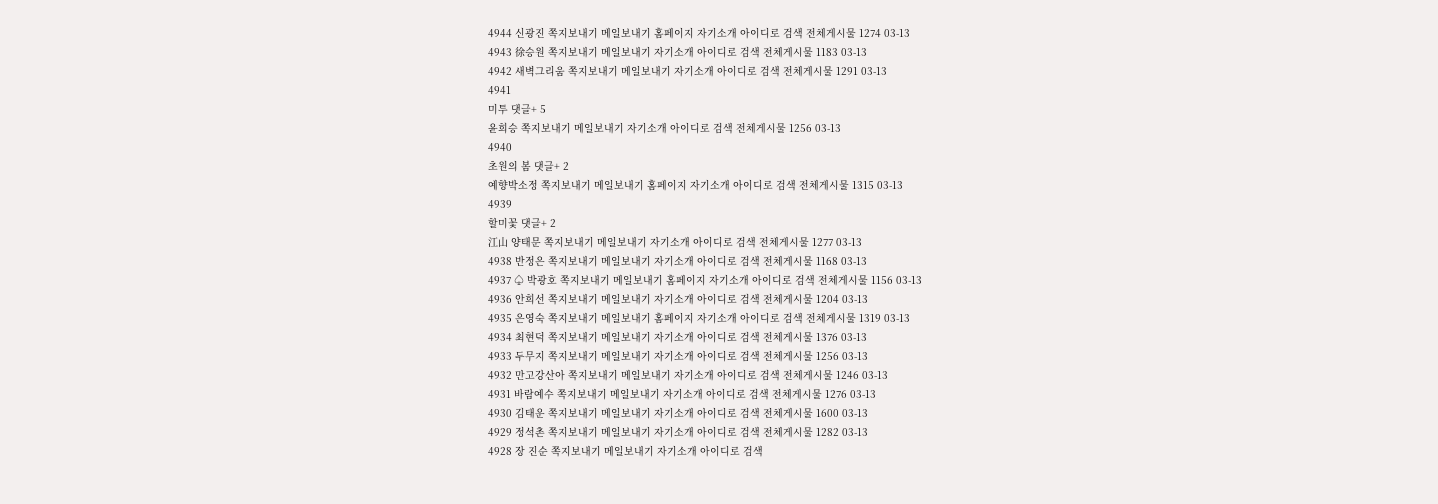4944 신광진 쪽지보내기 메일보내기 홈페이지 자기소개 아이디로 검색 전체게시물 1274 03-13
4943 徐승원 쪽지보내기 메일보내기 자기소개 아이디로 검색 전체게시물 1183 03-13
4942 새벽그리움 쪽지보내기 메일보내기 자기소개 아이디로 검색 전체게시물 1291 03-13
4941
미투 댓글+ 5
윤희승 쪽지보내기 메일보내기 자기소개 아이디로 검색 전체게시물 1256 03-13
4940
초원의 봄 댓글+ 2
예향박소정 쪽지보내기 메일보내기 홈페이지 자기소개 아이디로 검색 전체게시물 1315 03-13
4939
할미꽃 댓글+ 2
江山 양태문 쪽지보내기 메일보내기 자기소개 아이디로 검색 전체게시물 1277 03-13
4938 반정은 쪽지보내기 메일보내기 자기소개 아이디로 검색 전체게시물 1168 03-13
4937 ♤ 박광호 쪽지보내기 메일보내기 홈페이지 자기소개 아이디로 검색 전체게시물 1156 03-13
4936 안희선 쪽지보내기 메일보내기 자기소개 아이디로 검색 전체게시물 1204 03-13
4935 은영숙 쪽지보내기 메일보내기 홈페이지 자기소개 아이디로 검색 전체게시물 1319 03-13
4934 최현덕 쪽지보내기 메일보내기 자기소개 아이디로 검색 전체게시물 1376 03-13
4933 두무지 쪽지보내기 메일보내기 자기소개 아이디로 검색 전체게시물 1256 03-13
4932 만고강산아 쪽지보내기 메일보내기 자기소개 아이디로 검색 전체게시물 1246 03-13
4931 바람예수 쪽지보내기 메일보내기 자기소개 아이디로 검색 전체게시물 1276 03-13
4930 김태운 쪽지보내기 메일보내기 자기소개 아이디로 검색 전체게시물 1600 03-13
4929 정석촌 쪽지보내기 메일보내기 자기소개 아이디로 검색 전체게시물 1282 03-13
4928 장 진순 쪽지보내기 메일보내기 자기소개 아이디로 검색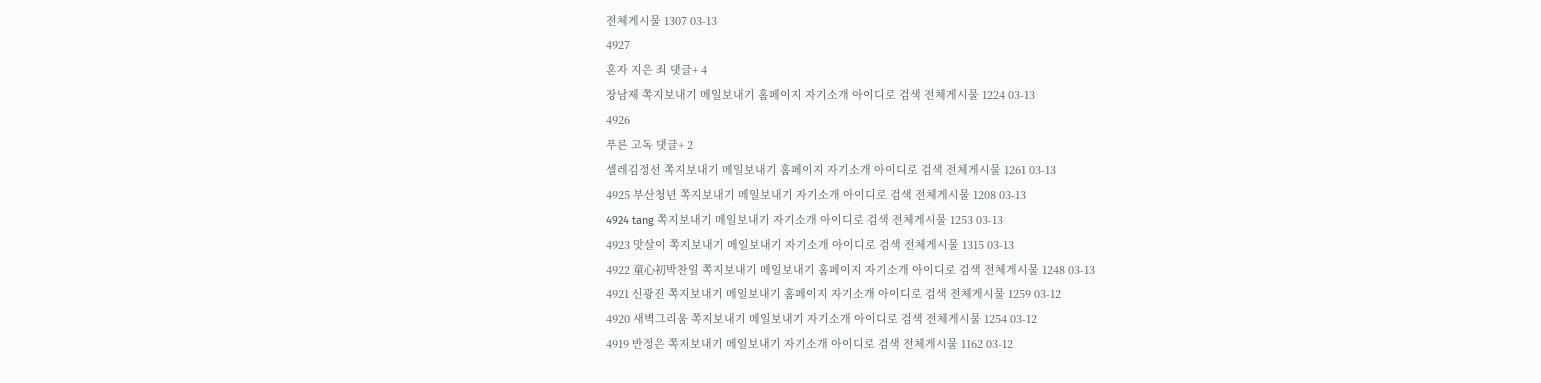전체게시물 1307 03-13
4927
혼자 지은 죄 댓글+ 4
장남제 쪽지보내기 메일보내기 홈페이지 자기소개 아이디로 검색 전체게시물 1224 03-13
4926
푸른 고독 댓글+ 2
셀레김정선 쪽지보내기 메일보내기 홈페이지 자기소개 아이디로 검색 전체게시물 1261 03-13
4925 부산청년 쪽지보내기 메일보내기 자기소개 아이디로 검색 전체게시물 1208 03-13
4924 tang 쪽지보내기 메일보내기 자기소개 아이디로 검색 전체게시물 1253 03-13
4923 맛살이 쪽지보내기 메일보내기 자기소개 아이디로 검색 전체게시물 1315 03-13
4922 童心初박찬일 쪽지보내기 메일보내기 홈페이지 자기소개 아이디로 검색 전체게시물 1248 03-13
4921 신광진 쪽지보내기 메일보내기 홈페이지 자기소개 아이디로 검색 전체게시물 1259 03-12
4920 새벽그리움 쪽지보내기 메일보내기 자기소개 아이디로 검색 전체게시물 1254 03-12
4919 반정은 쪽지보내기 메일보내기 자기소개 아이디로 검색 전체게시물 1162 03-12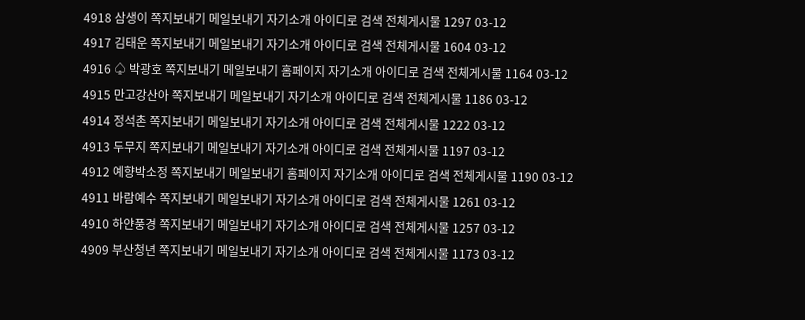4918 삼생이 쪽지보내기 메일보내기 자기소개 아이디로 검색 전체게시물 1297 03-12
4917 김태운 쪽지보내기 메일보내기 자기소개 아이디로 검색 전체게시물 1604 03-12
4916 ♤ 박광호 쪽지보내기 메일보내기 홈페이지 자기소개 아이디로 검색 전체게시물 1164 03-12
4915 만고강산아 쪽지보내기 메일보내기 자기소개 아이디로 검색 전체게시물 1186 03-12
4914 정석촌 쪽지보내기 메일보내기 자기소개 아이디로 검색 전체게시물 1222 03-12
4913 두무지 쪽지보내기 메일보내기 자기소개 아이디로 검색 전체게시물 1197 03-12
4912 예향박소정 쪽지보내기 메일보내기 홈페이지 자기소개 아이디로 검색 전체게시물 1190 03-12
4911 바람예수 쪽지보내기 메일보내기 자기소개 아이디로 검색 전체게시물 1261 03-12
4910 하얀풍경 쪽지보내기 메일보내기 자기소개 아이디로 검색 전체게시물 1257 03-12
4909 부산청년 쪽지보내기 메일보내기 자기소개 아이디로 검색 전체게시물 1173 03-12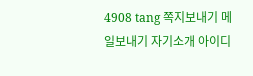4908 tang 쪽지보내기 메일보내기 자기소개 아이디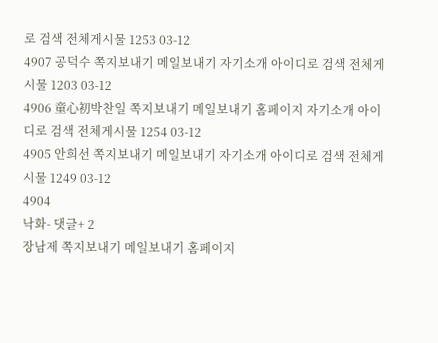로 검색 전체게시물 1253 03-12
4907 공덕수 쪽지보내기 메일보내기 자기소개 아이디로 검색 전체게시물 1203 03-12
4906 童心初박찬일 쪽지보내기 메일보내기 홈페이지 자기소개 아이디로 검색 전체게시물 1254 03-12
4905 안희선 쪽지보내기 메일보내기 자기소개 아이디로 검색 전체게시물 1249 03-12
4904
낙화- 댓글+ 2
장남제 쪽지보내기 메일보내기 홈페이지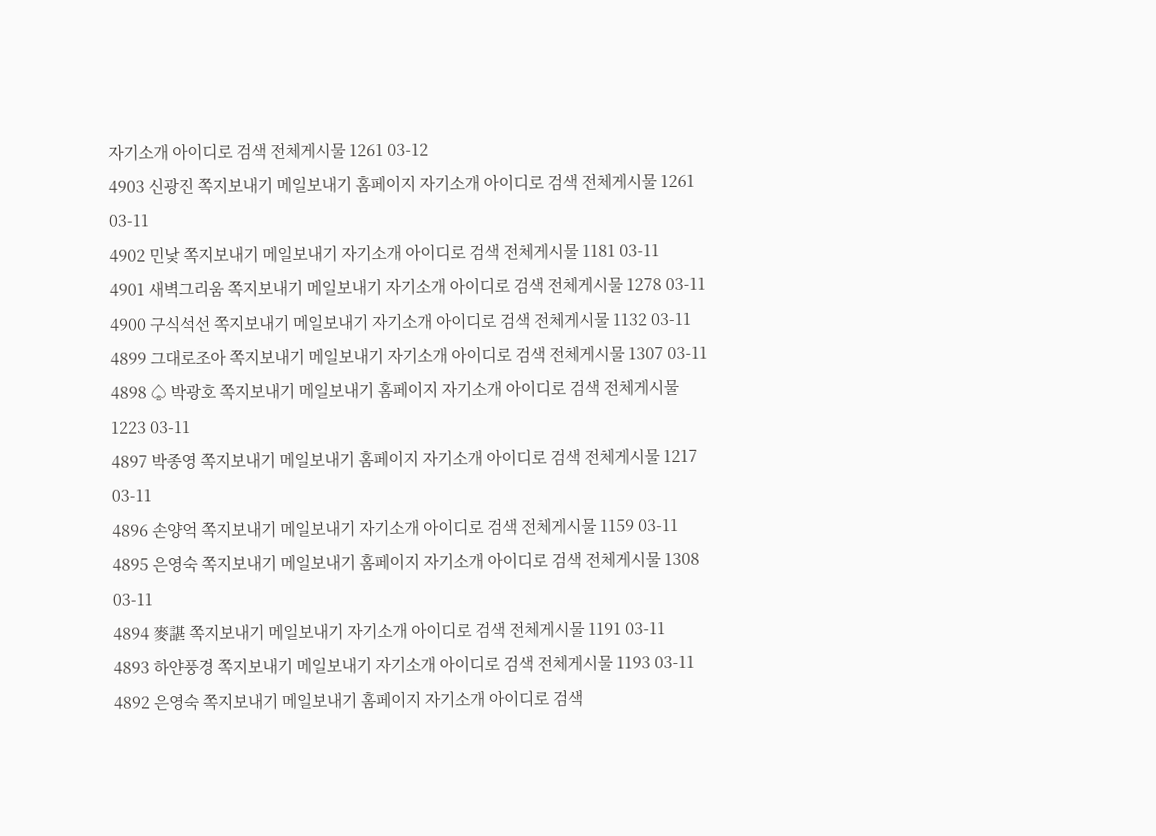자기소개 아이디로 검색 전체게시물 1261 03-12
4903 신광진 쪽지보내기 메일보내기 홈페이지 자기소개 아이디로 검색 전체게시물 1261 03-11
4902 민낯 쪽지보내기 메일보내기 자기소개 아이디로 검색 전체게시물 1181 03-11
4901 새벽그리움 쪽지보내기 메일보내기 자기소개 아이디로 검색 전체게시물 1278 03-11
4900 구식석선 쪽지보내기 메일보내기 자기소개 아이디로 검색 전체게시물 1132 03-11
4899 그대로조아 쪽지보내기 메일보내기 자기소개 아이디로 검색 전체게시물 1307 03-11
4898 ♤ 박광호 쪽지보내기 메일보내기 홈페이지 자기소개 아이디로 검색 전체게시물 1223 03-11
4897 박종영 쪽지보내기 메일보내기 홈페이지 자기소개 아이디로 검색 전체게시물 1217 03-11
4896 손양억 쪽지보내기 메일보내기 자기소개 아이디로 검색 전체게시물 1159 03-11
4895 은영숙 쪽지보내기 메일보내기 홈페이지 자기소개 아이디로 검색 전체게시물 1308 03-11
4894 麥諶 쪽지보내기 메일보내기 자기소개 아이디로 검색 전체게시물 1191 03-11
4893 하얀풍경 쪽지보내기 메일보내기 자기소개 아이디로 검색 전체게시물 1193 03-11
4892 은영숙 쪽지보내기 메일보내기 홈페이지 자기소개 아이디로 검색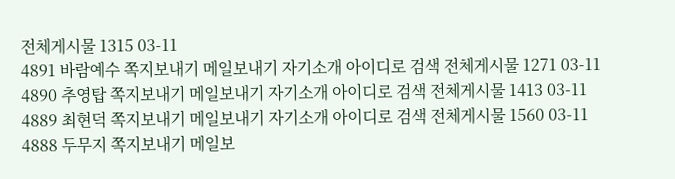전체게시물 1315 03-11
4891 바람예수 쪽지보내기 메일보내기 자기소개 아이디로 검색 전체게시물 1271 03-11
4890 추영탑 쪽지보내기 메일보내기 자기소개 아이디로 검색 전체게시물 1413 03-11
4889 최현덕 쪽지보내기 메일보내기 자기소개 아이디로 검색 전체게시물 1560 03-11
4888 두무지 쪽지보내기 메일보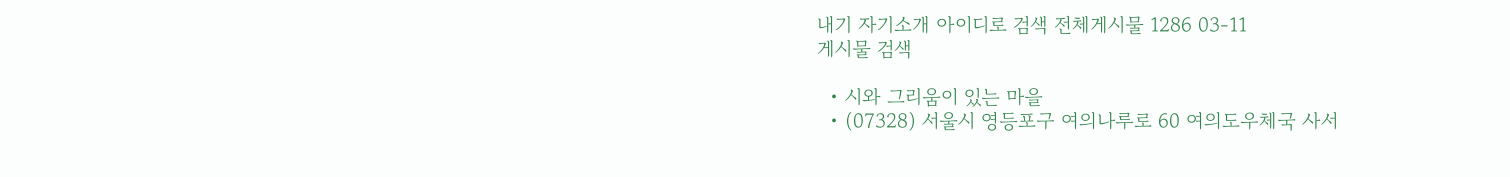내기 자기소개 아이디로 검색 전체게시물 1286 03-11
게시물 검색

  • 시와 그리움이 있는 마을
  • (07328) 서울시 영등포구 여의나루로 60 여의도우체국 사서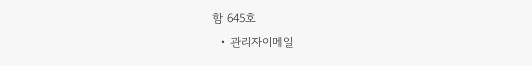함 645호
  • 관리자이메일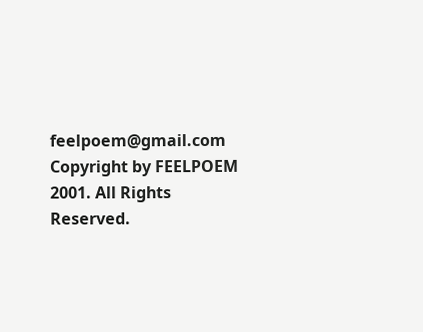feelpoem@gmail.com
Copyright by FEELPOEM 2001. All Rights Reserved.